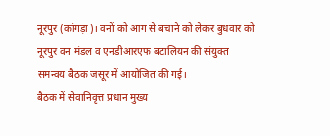नूरपुर (कांगड़ा)। वनों को आग से बचाने को लेकर बुधवार को नूरपुर वन मंडल व एनडीआरएफ बटालियन की संयुक्त समन्वय बैठक जसूर में आयोजित की गई।
बैठक में सेवानिवृत्त प्रधान मुख्य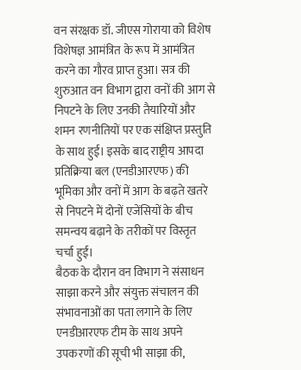वन संरक्षक डॉ. जीएस गोराया को विशेष विशेषज्ञ आमंत्रित के रूप में आमंत्रित करने का गौरव प्राप्त हुआ। सत्र की शुरुआत वन विभाग द्वारा वनों की आग से निपटने के लिए उनकी तैयारियों और शमन रणनीतियों पर एक संक्षिप्त प्रस्तुति के साथ हुई। इसके बाद राष्ट्रीय आपदा प्रतिक्रिया बल (एनडीआरएफ) की भूमिका और वनों में आग के बढ़ते खतरे से निपटने में दोनों एजेंसियों के बीच समन्वय बढ़ाने के तरीकों पर विस्तृत चर्चा हुई।
बैठक के दौरान वन विभाग ने संसाधन साझा करने और संयुक्त संचालन की संभावनाओं का पता लगाने के लिए एनडीआरएफ टीम के साथ अपने उपकरणों की सूची भी साझा की,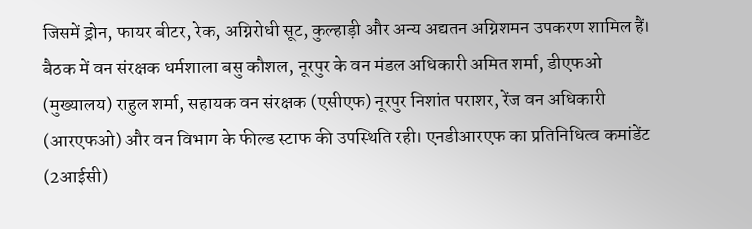जिसमें ड्रोन, फायर बीटर, रेक, अग्निरोधी सूट, कुल्हाड़ी और अन्य अद्यतन अग्निशमन उपकरण शामिल हैं।
बैठक में वन संरक्षक धर्मशाला बसु कौशल, नूरपुर के वन मंडल अधिकारी अमित शर्मा, डीएफओ (मुख्यालय) राहुल शर्मा, सहायक वन संरक्षक (एसीएफ) नूरपुर निशांत पराशर, रेंज वन अधिकारी (आरएफओ) और वन विभाग के फील्ड स्टाफ की उपस्थिति रही। एनडीआरएफ का प्रतिनिधित्व कमांडेंट (2आईसी)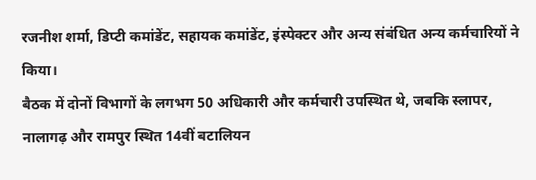रजनीश शर्मा, डिप्टी कमांडेंट, सहायक कमांडेंट, इंस्पेक्टर और अन्य संबंधित अन्य कर्मचारियों ने किया।
बैठक में दोनों विभागों के लगभग 50 अधिकारी और कर्मचारी उपस्थित थे, जबकि स्लापर, नालागढ़ और रामपुर स्थित 14वीं बटालियन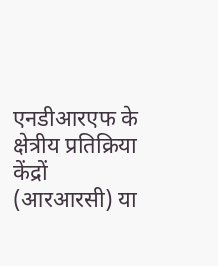एनडीआरएफ के क्षेत्रीय प्रतिक्रिया केंद्रों (आरआरसी) या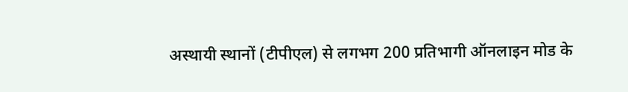अस्थायी स्थानों (टीपीएल) से लगभग 200 प्रतिभागी ऑनलाइन मोड के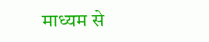माध्यम से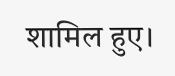शामिल हुए।